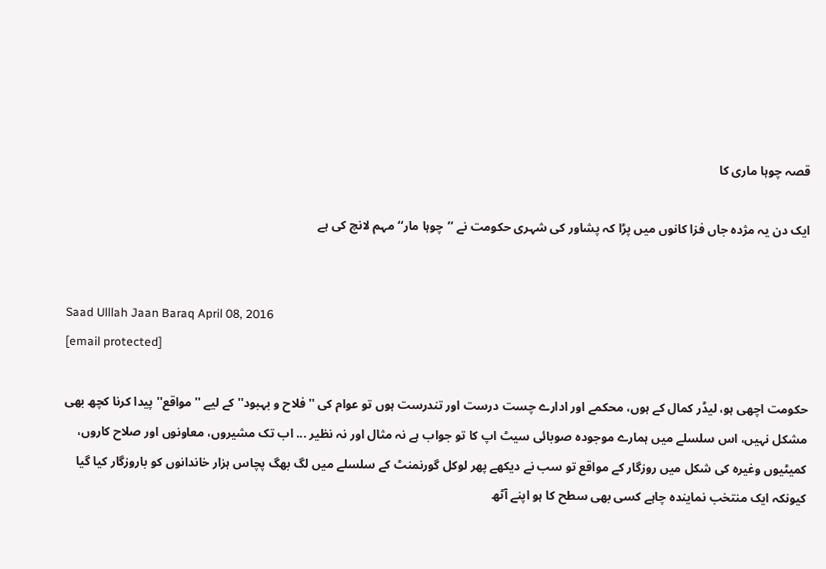قصہ چوہا ماری کا

ایک دن یہ مژدہ جاں فزا کانوں میں پڑا کہ پشاور کی شہری حکومت نے ’’چوہا مار‘‘ مہم لانچ کی ہے


Saad Ulllah Jaan Baraq April 08, 2016
[email protected]

حکومت اچھی ہو، لیڈر کمال کے ہوں، محکمے اور ادارے چست درست اور تندرست ہوں تو عوام کی ''فلاح و بہبود'' کے لیے ''مواقع'' پیدا کرنا کچھ بھی مشکل نہیں، اس سلسلے میں ہمارے موجودہ صوبائی سیٹ اپ کا تو جواب ہے نہ مثال اور نہ نظیر ... اب تک مشیروں، معاونوں اور صلاح کاروں، کمیٹیوں وغیرہ کی شکل میں روزگار کے مواقع تو سب نے دیکھے پھر لوکل گورنمنٹ کے سلسلے میں لگ بھگ پچاس ہزار خاندانوں کو باروزگار کیا گیا کیونکہ ایک منتخب نمایندہ چاہے کسی بھی سطح کا ہو اپنے آٹھ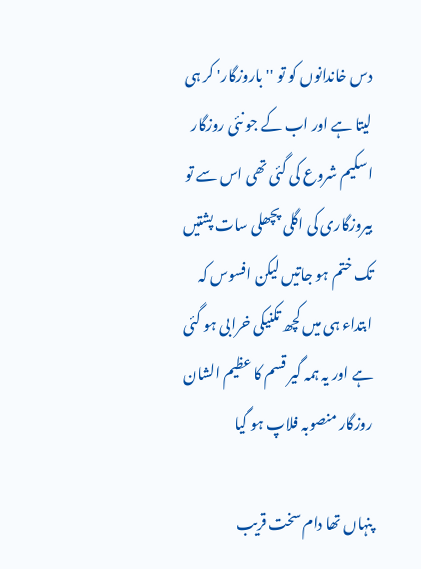دس خاندانوں کو تو ''باروزگار' کر ہی لیتا ہے اور اب کے جو نئی روزگار اسکیم شروع کی گئی تھی اس سے تو بیروزگاری کی اگلی پچھلی سات پشتیں تک ختم ہو جاتیں لیکن افسوس کہ ابتداء ہی میں کچھ تکنیکی خرابی ہو گئی ہے اور یہ ہمہ گیر قسم کا عظیم الشان روزگار منصوبہ فلاپ ہو گیا

پنہاں تھا دام سخت قریب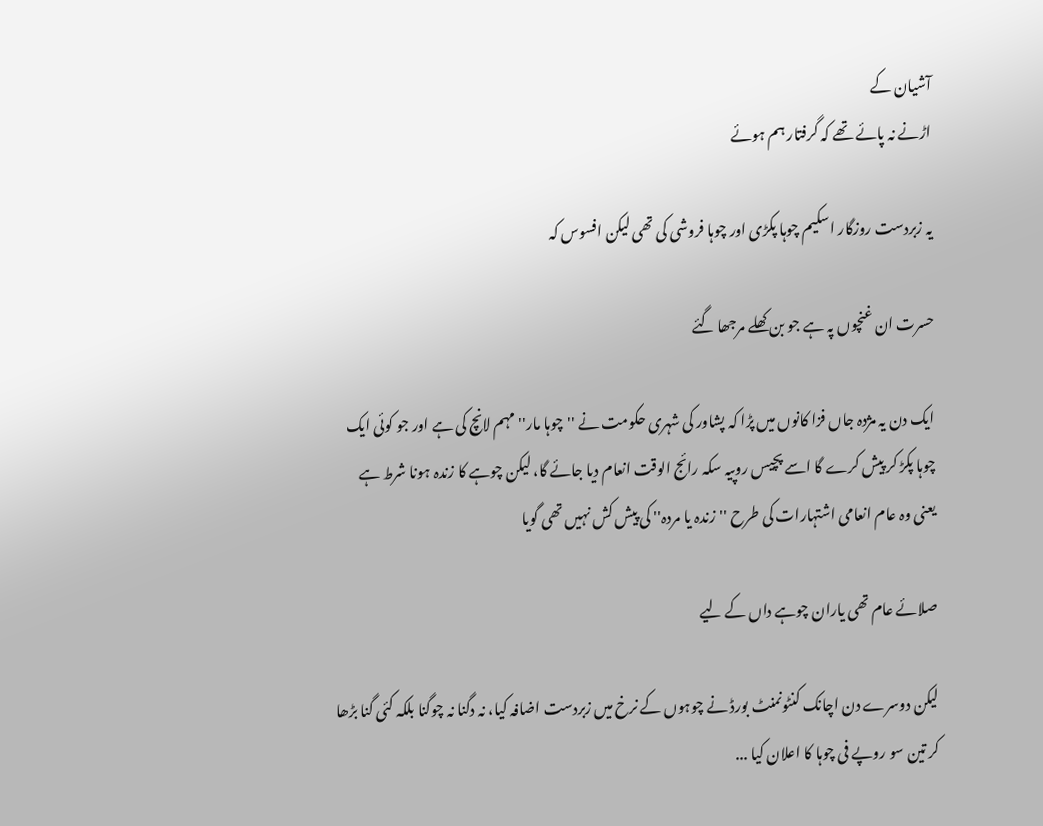آشیان کے
اڑنے نہ پائے تھے کہ گرفتار ہم ہوئے

یہ زبردست روزگار اسکیم چوہا پکڑی اور چوہا فروشی کی تھی لیکن افسوس کہ

حسرت ان غنچوں پہ ہے جو بن کھلے مرجھا گئے

ایک دن یہ مژدہ جاں فزا کانوں میں پڑا کہ پشاور کی شہری حکومت نے ''چوہا مار'' مہم لانچ کی ہے اور جو کوئی ایک چوہا پکڑ کر پیش کرے گا اسے پچیس روپیہ سکہ رائج الوقت انعام دیا جائے گا، لیکن چوہے کا زندہ ہونا شرط ہے یعنی وہ عام انعامی اشتہارات کی طرح ''زندہ یا مردہ'' کی پیش کش نہیں تھی گویا

صلائے عام تھی یاران چوہے داں کے لیے

لیکن دوسرے دن اچانک کنٹونمنٹ بورڈ نے چوہوں کے نرخ میں زبردست اضافہ کیا، نہ دگنا نہ چوگنا بلکہ کئی گنا بڑھا کر تین سو روپے فی چوہا کا اعلان کیا ...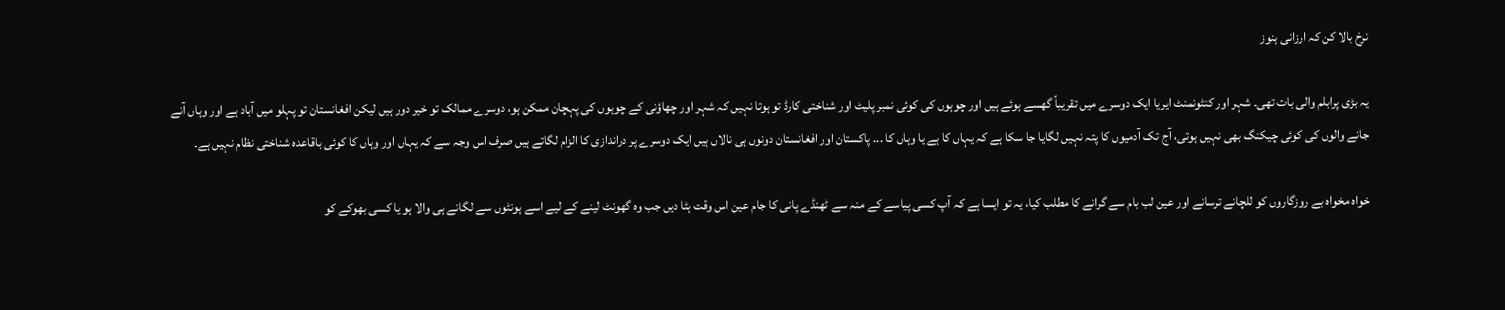نرخ بالا کن کہ ارزانی ہنوز

یہ بڑی پرابلم والی بات تھی۔ شہر اور کنٹونمنٹ ایریا ایک دوسرے میں تقریباً گھسے ہوئے ہیں اور چوہوں کی کوئی نمبر پلیٹ اور شناختی کارڈ تو ہوتا نہیں کہ شہر اور چھاؤنی کے چوہوں کی پہچان ممکن ہو، دوسرے ممالک تو خیر دور ہیں لیکن افغانستان تو پہلو میں آباد ہے اور وہاں آنے جانے والوں کی کوئی چیکنگ بھی نہیں ہوتی، آج تک آدمیوں کا پتہ نہیں لگایا جا سکا ہے کہ یہاں کا ہے یا وہاں کا ... پاکستان اور افغانستان دونوں ہی نالاں ہیں ایک دوسرے پر دراندازی کا الزام لگاتے ہیں صرف اس وجہ سے کہ یہاں اور وہاں کا کوئی باقاعدہ شناختی نظام نہیں ہے۔

خواہ مخواہ بے روزگاروں کو للچانے ترسانے اور عین لب بام سے گرانے کا مطلب کیا، یہ تو ایسا ہے کہ آپ کسی پیاسے کے منہ سے ٹھنڈے پانی کا جام عین اس وقت ہٹا دیں جب وہ گھونٹ لینے کے لیے اسے ہونٹوں سے لگانے ہی والا ہو یا کسی بھوکے کو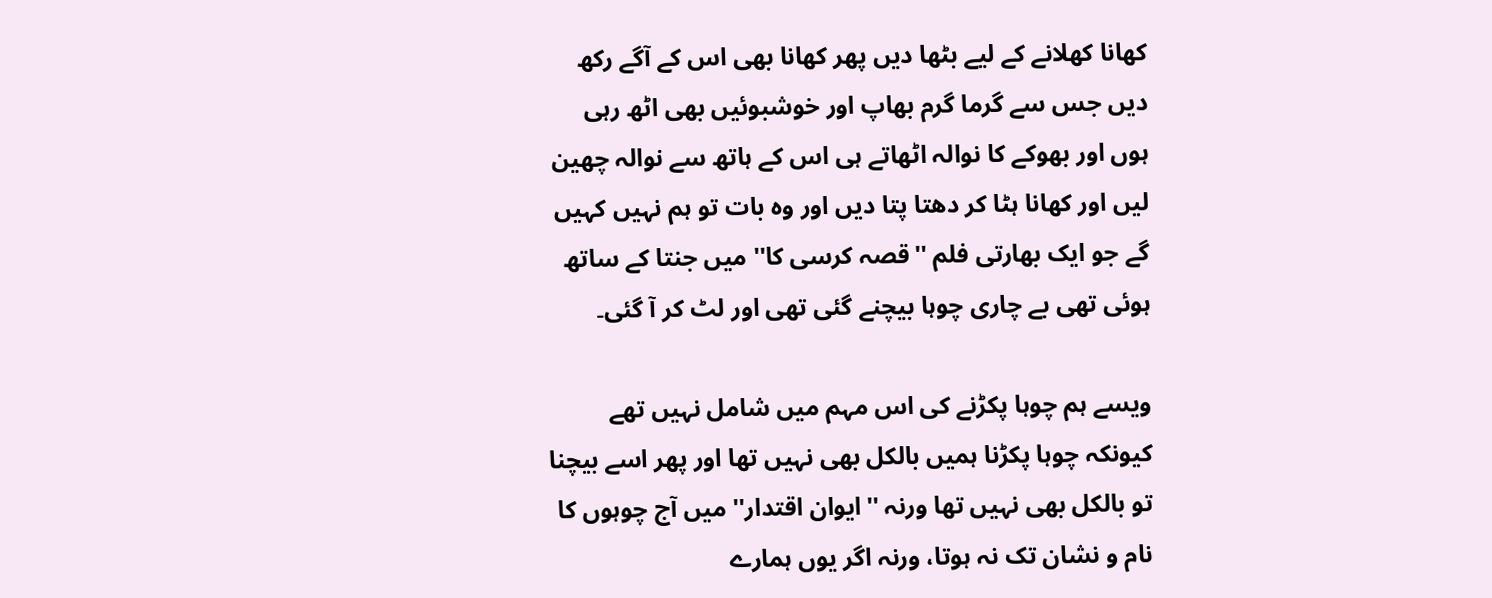کھانا کھلانے کے لیے بٹھا دیں پھر کھانا بھی اس کے آگے رکھ دیں جس سے گرما گرم بھاپ اور خوشبوئیں بھی اٹھ رہی ہوں اور بھوکے کا نوالہ اٹھاتے ہی اس کے ہاتھ سے نوالہ چھین لیں اور کھانا ہٹا کر دھتا پتا دیں اور وہ بات تو ہم نہیں کہیں گے جو ایک بھارتی فلم ''قصہ کرسی کا'' میں جنتا کے ساتھ ہوئی تھی بے چاری چوہا بیچنے گئی تھی اور لٹ کر آ گئی۔

ویسے ہم چوہا پکڑنے کی اس مہم میں شامل نہیں تھے کیونکہ چوہا پکڑنا ہمیں بالکل بھی نہیں تھا اور پھر اسے بیچنا تو بالکل بھی نہیں تھا ورنہ ''ایوان اقتدار'' میں آج چوہوں کا نام و نشان تک نہ ہوتا، ورنہ اگر یوں ہمارے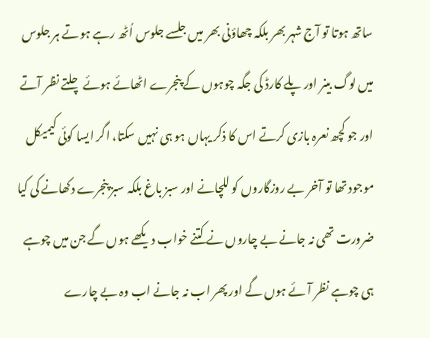ساتھ ہوتا تو آج شہر بھر بلکہ چھاؤنی بھر میں جلسے جلوس اُٹھ رہے ہوتے ہر جلوس میں لوگ بینر اور پلے کارڈ کی جگہ چوہوں کے پنجرے اٹھائے ہوئے چلتے نظر آتے اور جو کچھ نعرہ بازی کرتے اس کا ذکر یہاں ہو ہی نہیں سکتا، اگر ایسا کوئی کیمیکل موجود تھا تو آخر بے روزگاروں کو للچانے اور سبز باغ بلکہ سبز پنجرے دکھانے کی کیا ضرورت تھی نہ جانے بے چاروں نے کتنے خواب دیکھے ہوں گے جن میں چوہے ہی چوہے نظر آئے ہوں گے اور پھر اب نہ جانے اب وہ بے چارے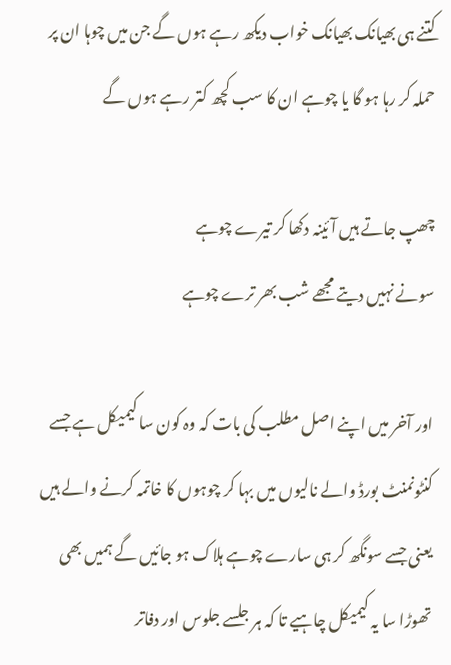کتنے ہی بھیانک بھیانک خواب دیکھ رہے ہوں گے جن میں چوہا ان پر حملہ کر رہا ہو گا یا چوہے ان کا سب کچھ کتر رہے ہوں گے

چھپ جاتے ہیں آئینہ دکھا کر تیرے چوہے
سونے نہیں دیتے مجھے شب بھر ترے چوہے

اور آخر میں اپنے اصل مطلب کی بات کہ وہ کون سا کیمیکل ہے جسے کنٹونمنٹ بورڈ والے نالیوں میں بہا کر چوہوں کا خاتمہ کرنے والے ہیں یعنی جسے سونگھ کر ہی سارے چوہے ہلاک ہو جائیں گے ہمیں بھی تھوڑا سا یہ کیمیکل چاہیے تا کہ ہر جلسے جلوس اور دفاتر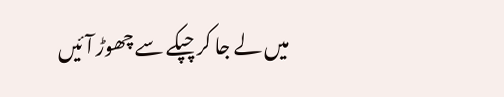میں لے جا کر چپکے سے چھوڑ آئیں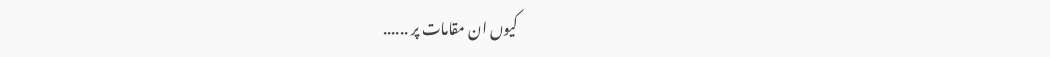کیوں ان مقامات پر ......